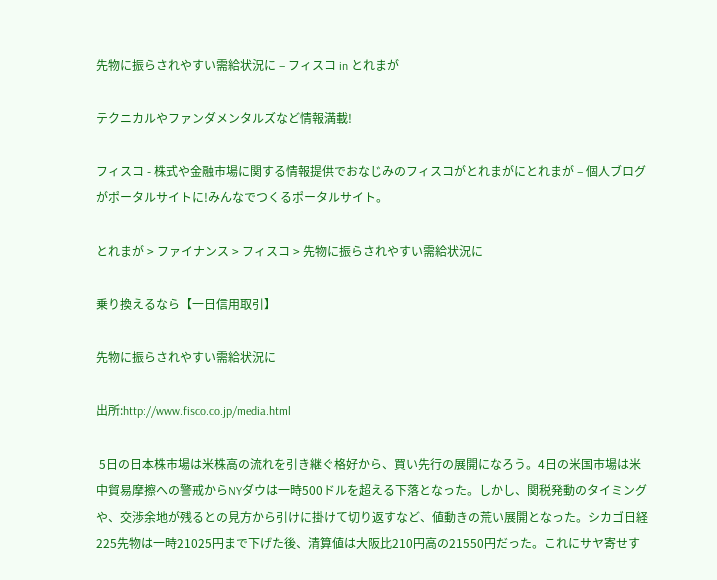先物に振らされやすい需給状況に – フィスコ in とれまが

テクニカルやファンダメンタルズなど情報満載!

フィスコ - 株式や金融市場に関する情報提供でおなじみのフィスコがとれまがにとれまが – 個人ブログがポータルサイトに!みんなでつくるポータルサイト。

とれまが > ファイナンス > フィスコ > 先物に振らされやすい需給状況に

乗り換えるなら【一日信用取引】

先物に振らされやすい需給状況に

出所:http://www.fisco.co.jp/media.html

 5日の日本株市場は米株高の流れを引き継ぐ格好から、買い先行の展開になろう。4日の米国市場は米中貿易摩擦への警戒からNYダウは一時500ドルを超える下落となった。しかし、関税発動のタイミングや、交渉余地が残るとの見方から引けに掛けて切り返すなど、値動きの荒い展開となった。シカゴ日経225先物は一時21025円まで下げた後、清算値は大阪比210円高の21550円だった。これにサヤ寄せす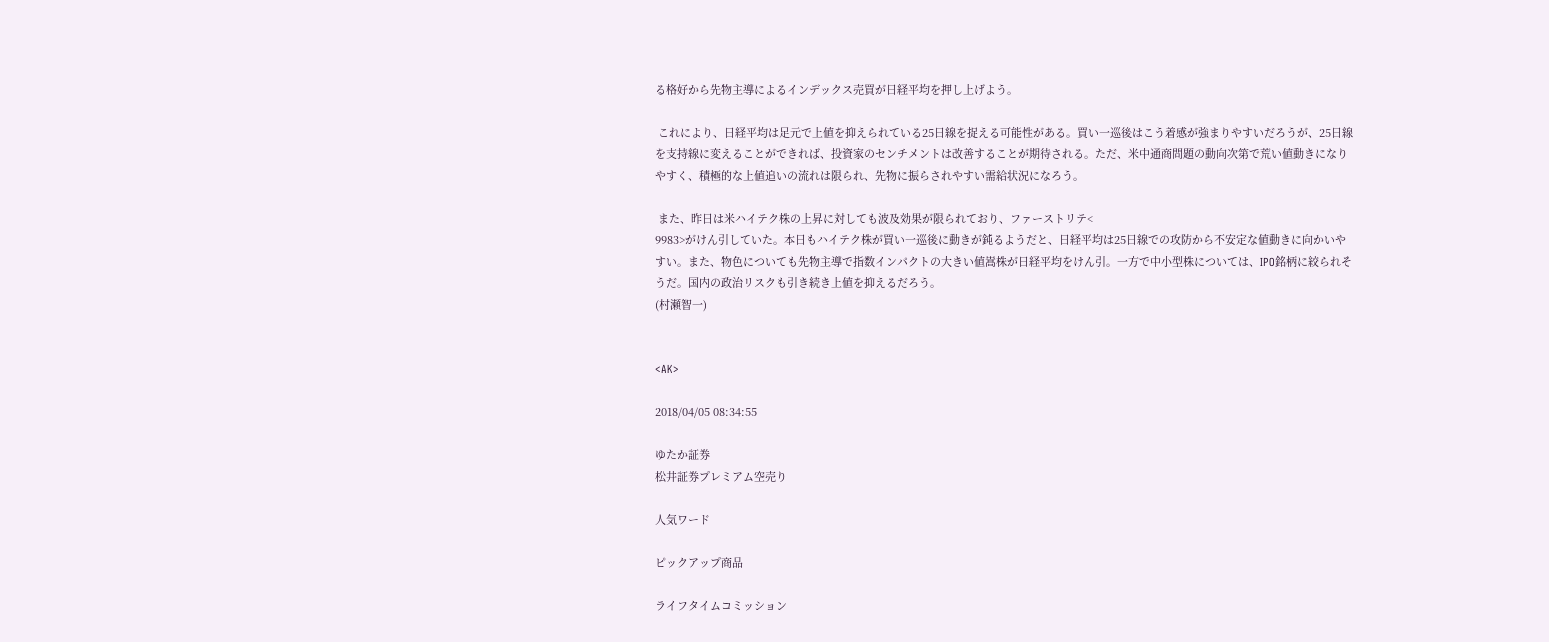る格好から先物主導によるインデックス売買が日経平均を押し上げよう。

 これにより、日経平均は足元で上値を抑えられている25日線を捉える可能性がある。買い一巡後はこう着感が強まりやすいだろうが、25日線を支持線に変えることができれば、投資家のセンチメントは改善することが期待される。ただ、米中通商問題の動向次第で荒い値動きになりやすく、積極的な上値追いの流れは限られ、先物に振らされやすい需給状況になろう。

 また、昨日は米ハイテク株の上昇に対しても波及効果が限られており、ファーストリテ<
9983>がけん引していた。本日もハイテク株が買い一巡後に動きが鈍るようだと、日経平均は25日線での攻防から不安定な値動きに向かいやすい。また、物色についても先物主導で指数インパクトの大きい値嵩株が日経平均をけん引。一方で中小型株については、IPO銘柄に絞られそうだ。国内の政治リスクも引き続き上値を抑えるだろう。
(村瀬智一)


<AK>

2018/04/05 08:34:55

ゆたか証券
松井証券プレミアム空売り

人気ワード

ピックアップ商品

ライフタイムコミッション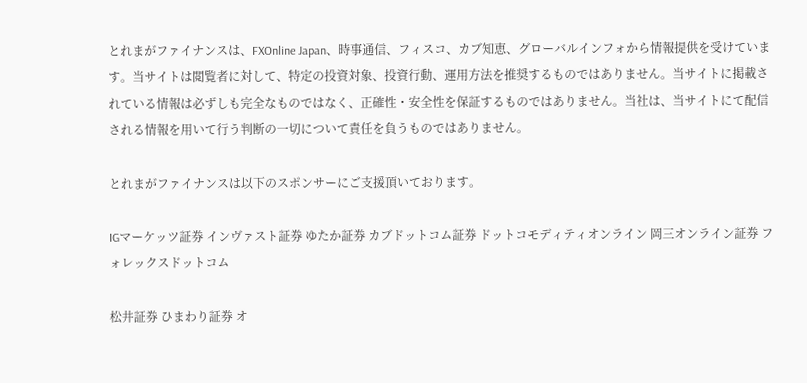とれまがファイナンスは、FXOnline Japan、時事通信、フィスコ、カブ知恵、グローバルインフォから情報提供を受けています。当サイトは閲覧者に対して、特定の投資対象、投資行動、運用方法を推奨するものではありません。当サイトに掲載されている情報は必ずしも完全なものではなく、正確性・安全性を保証するものではありません。当社は、当サイトにて配信される情報を用いて行う判断の一切について責任を負うものではありません。

とれまがファイナンスは以下のスポンサーにご支援頂いております。

IGマーケッツ証券 インヴァスト証券 ゆたか証券 カブドットコム証券 ドットコモディティオンライン 岡三オンライン証券 フォレックスドットコム

松井証券 ひまわり証券 オ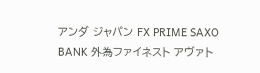アンダ ジャパン FX PRIME SAXO BANK 外為ファイネスト アヴァト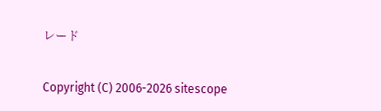レード

Copyright (C) 2006-2026 sitescope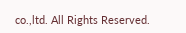co.,ltd. All Rights Reserved.